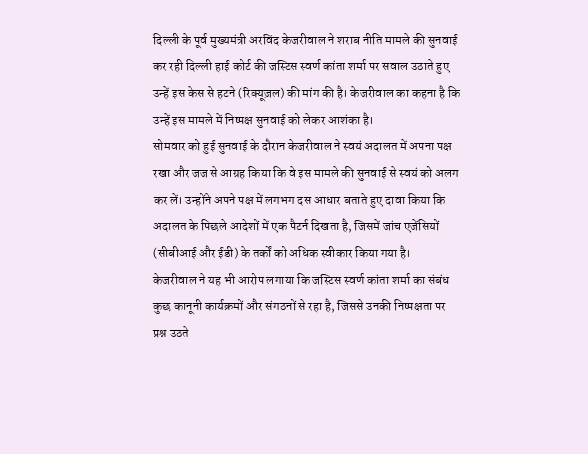दिल्ली के पूर्व मुख्यमंत्री अरविंद केजरीवाल ने शराब नीति मामले की सुनवाई कर रही दिल्ली हाई कोर्ट की जस्टिस स्वर्ण कांता शर्मा पर सवाल उठाते हुए उन्हें इस केस से हटने (रिक्यूज़ल) की मांग की है। केजरीवाल का कहना है कि उन्हें इस मामले में निष्पक्ष सुनवाई को लेकर आशंका है।
सोमवार को हुई सुनवाई के दौरान केजरीवाल ने स्वयं अदालत में अपना पक्ष रखा और जज से आग्रह किया कि वे इस मामले की सुनवाई से स्वयं को अलग कर लें। उन्होंने अपने पक्ष में लगभग दस आधार बताते हुए दावा किया कि अदालत के पिछले आदेशों में एक पैटर्न दिखता है, जिसमें जांच एजेंसियों (सीबीआई और ईडी) के तर्कों को अधिक स्वीकार किया गया है।
केजरीवाल ने यह भी आरोप लगाया कि जस्टिस स्वर्ण कांता शर्मा का संबंध कुछ कानूनी कार्यक्रमों और संगठनों से रहा है, जिससे उनकी निष्पक्षता पर प्रश्न उठते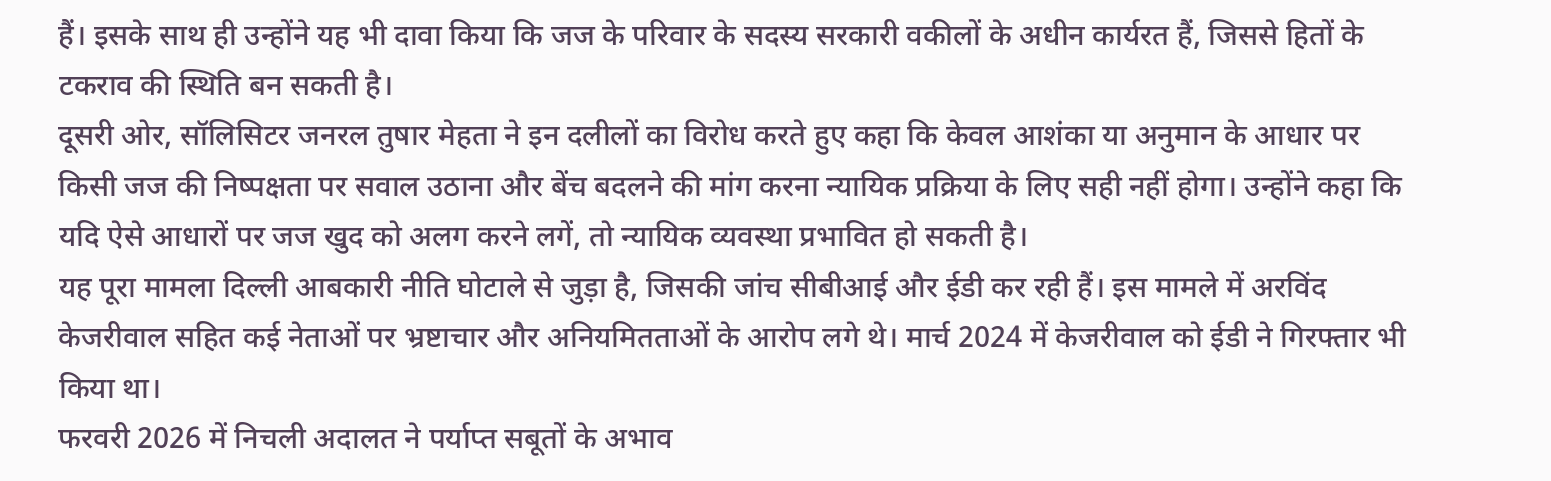हैं। इसके साथ ही उन्होंने यह भी दावा किया कि जज के परिवार के सदस्य सरकारी वकीलों के अधीन कार्यरत हैं, जिससे हितों के टकराव की स्थिति बन सकती है।
दूसरी ओर, सॉलिसिटर जनरल तुषार मेहता ने इन दलीलों का विरोध करते हुए कहा कि केवल आशंका या अनुमान के आधार पर किसी जज की निष्पक्षता पर सवाल उठाना और बेंच बदलने की मांग करना न्यायिक प्रक्रिया के लिए सही नहीं होगा। उन्होंने कहा कि यदि ऐसे आधारों पर जज खुद को अलग करने लगें, तो न्यायिक व्यवस्था प्रभावित हो सकती है।
यह पूरा मामला दिल्ली आबकारी नीति घोटाले से जुड़ा है, जिसकी जांच सीबीआई और ईडी कर रही हैं। इस मामले में अरविंद केजरीवाल सहित कई नेताओं पर भ्रष्टाचार और अनियमितताओं के आरोप लगे थे। मार्च 2024 में केजरीवाल को ईडी ने गिरफ्तार भी किया था।
फरवरी 2026 में निचली अदालत ने पर्याप्त सबूतों के अभाव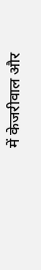में केजरीवाल और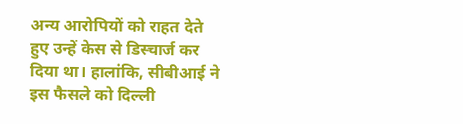अन्य आरोपियों को राहत देते हुए उन्हें केस से डिस्चार्ज कर दिया था। हालांकि, सीबीआई ने इस फैसले को दिल्ली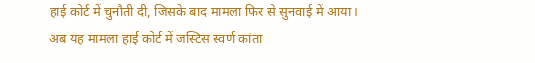हाई कोर्ट में चुनौती दी, जिसके बाद मामला फिर से सुनवाई में आया।
अब यह मामला हाई कोर्ट में जस्टिस स्वर्ण कांता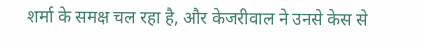शर्मा के समक्ष चल रहा है, और केजरीवाल ने उनसे केस से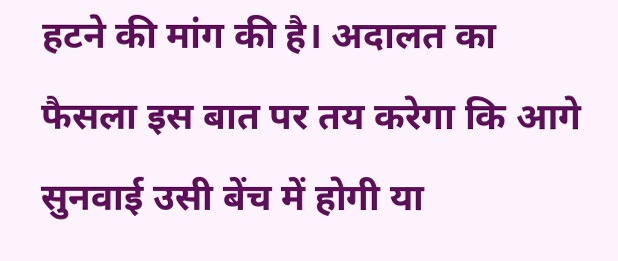हटने की मांग की है। अदालत का फैसला इस बात पर तय करेगा कि आगे सुनवाई उसी बेंच में होगी या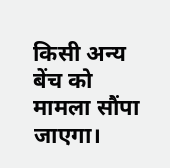किसी अन्य बेंच को मामला सौंपा जाएगा।